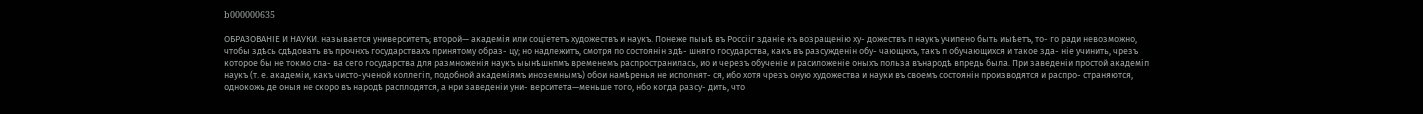b000000635

ОБРАЗОВАНІЕ И НАУКИ. называется университетъ; второй— академія или соціететъ художествъ и наукъ. Понеже пыыѣ въ Россііг зданіе къ возращенію ху- дожествъ п наукъ учипено быть иыѣетъ, то- го ради невозможно, чтобы здѣсь сдѣдовать въ прочнхъ государствахъ принятому образ- цу; но надлежитъ, смотря по состоянін здѣ- шняго государства, какъ въ разсужденін обу- чающнхъ, такъ п обучающихся и такое зда- ніе учинить, чрезъ которое бы не токмо сла- ва сего государства для размноженія наукъ ыынѣшнпмъ временемъ распространилась, ио и черезъ обученіе и расиложеніе оныхъ польза вънародѣ впредь была. При заведеніи простой академіп наукъ (т. е. академіи, какъ чисто-ученой коллегіп, подобной академіямъ иноземнымъ) обои намѣренья не исполнят- ся, ибо хотя чрезъ оную художества и науки въ своемъ состоянін производятся и распро- страняются, однокожь де оныя не скоро въ народѣ расплодятся, а нри заведеніи уни- верситета—меньше того, нбо когда разсу- дить, что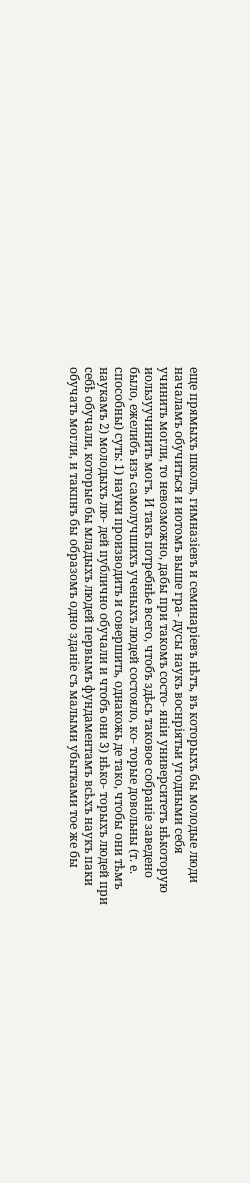еще прямыхъ школъ, гимназіевъ и семинаріевъ нѣтъ, въ которыхъ бы молодые люди началамъ обучиться и иотомъ выше гра- дусы наукъ воснріятьи угодными себя учинить могли, то невозможно, дабы при такомъ состо- яніи университетъ нѣкоторую иользуучинить могъ. И такъ потребнѣе всего, чтобъ здѣсь таковое собраніе заведено было, ежелибъ изъ самолучшихъ ученыхъ людей состояло, ко- торые довольны (т. е. способны) суть: 1) науки производить и совершить, однакожь де тако, чтобы они тѣмъ наукамъ 2) молодыхъ лю- дей публично обучали и чтобъ они 3) нѣко- торыхъ людей при себѣ обучали, которые бы младыхъ людей первымъ фундаментамъ всѣхъ наукъ паки обучать могли, и такпнъ бы образомъ одно зданіе съ малыми убытками тое же бы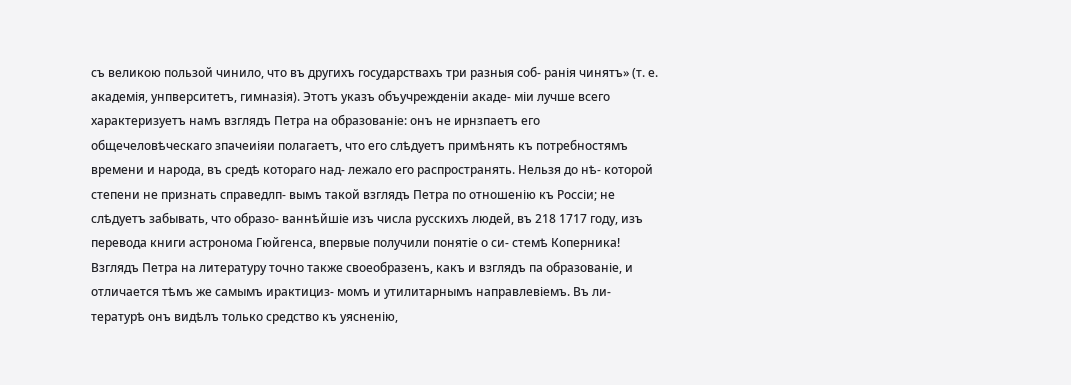съ великою пользой чинило, что въ другихъ государствахъ три разныя соб- ранія чинятъ» (т. е. академія, унпверситетъ, гимназія). Этотъ указъ объучрежденіи акаде- міи лучше всего характеризуетъ намъ взглядъ Петра на образованіе: онъ не ирнзпаетъ его общечеловѣческаго зпачеиіяи полагаетъ, что его слѣдуетъ примѣнять къ потребностямъ времени и народа, въ средѣ котораго над- лежало его распространять. Нельзя до нѣ- которой степени не признать справедлп- вымъ такой взглядъ Петра по отношенію къ Россіи; не слѣдуетъ забывать, что образо- ваннѣйшіе изъ числа русскихъ людей, въ 218 1717 году, изъ перевода книги астронома Гюйгенса, впервые получили понятіе о си- стемѣ Коперника! Взглядъ Петра на литературу точно также своеобразенъ, какъ и взглядъ па образованіе, и отличается тѣмъ же самымъ ирактициз- момъ и утилитарнымъ направлевіемъ. Въ ли- тературѣ онъ видѣлъ только средство къ уясненію,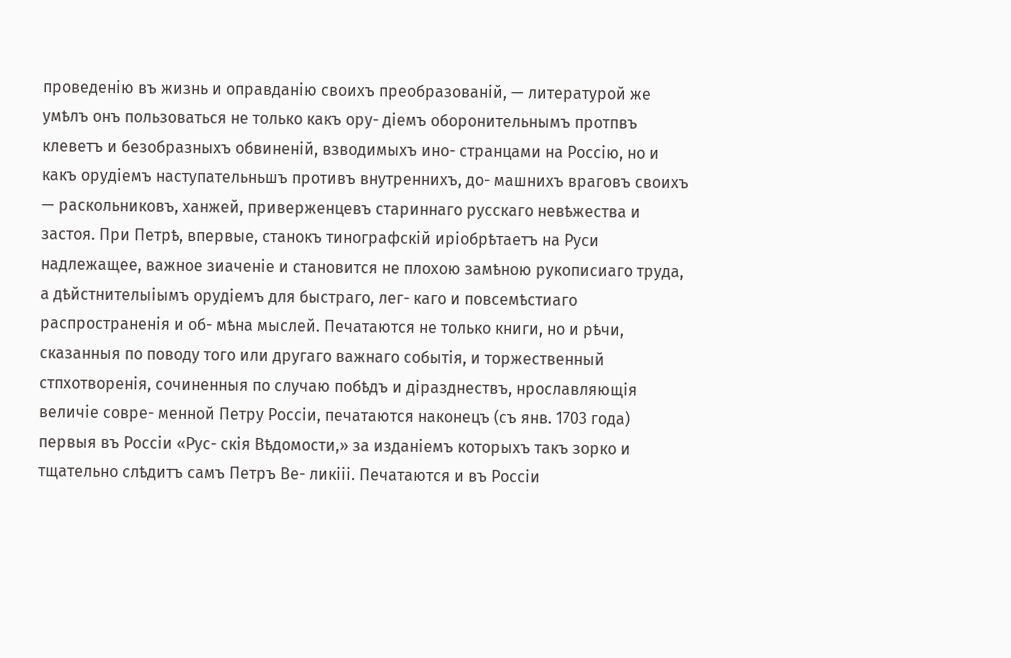проведенію въ жизнь и оправданію своихъ преобразованій, — литературой же умѣлъ онъ пользоваться не только какъ ору- діемъ оборонительнымъ протпвъ клеветъ и безобразныхъ обвиненій, взводимыхъ ино- странцами на Россію, но и какъ орудіемъ наступательньшъ противъ внутреннихъ, до- машнихъ враговъ своихъ — раскольниковъ, ханжей, приверженцевъ стариннаго русскаго невѣжества и застоя. При Петрѣ, впервые, станокъ тинографскій иріобрѣтаетъ на Руси надлежащее, важное зиаченіе и становится не плохою замѣною рукописиаго труда, а дѣйстнителыіымъ орудіемъ для быстраго, лег- каго и повсемѣстиаго распространенія и об- мѣна мыслей. Печатаются не только книги, но и рѣчи, сказанныя по поводу того или другаго важнаго событія, и торжественный стпхотворенія, сочиненныя по случаю побѣдъ и діразднествъ, нрославляющія величіе совре- менной Петру Россіи, печатаются наконецъ (съ янв. 1703 года) первыя въ Россіи «Рус- скія Вѣдомости,» за изданіемъ которыхъ такъ зорко и тщательно слѣдитъ самъ Петръ Ве- ликііі. Печатаются и въ Россіи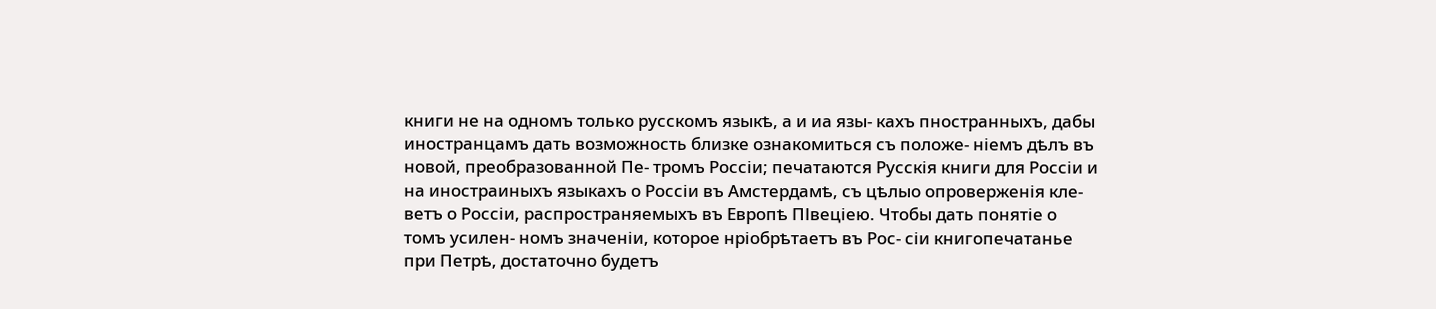книги не на одномъ только русскомъ языкѣ, а и иа язы- кахъ пностранныхъ, дабы иностранцамъ дать возможность близке ознакомиться съ положе- ніемъ дѣлъ въ новой, преобразованной Пе- тромъ Россіи; печатаются Русскія книги для Россіи и на иностраиныхъ языкахъ о Россіи въ Амстердамѣ, съ цѣлыо опроверженія кле- ветъ о Россіи, распространяемыхъ въ Европѣ ПІвеціею. Чтобы дать понятіе о томъ усилен- номъ значеніи, которое нріобрѣтаетъ въ Рос- сіи книгопечатанье при Петрѣ, достаточно будетъ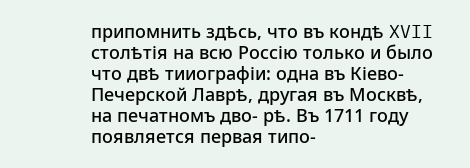припомнить здѣсь, что въ кондѣ XVII столѣтія на всю Россію только и было что двѣ тииографіи: одна въ Кіево-Печерской Лаврѣ, другая въ Москвѣ, на печатномъ дво- рѣ. Въ 1711 году появляется первая типо-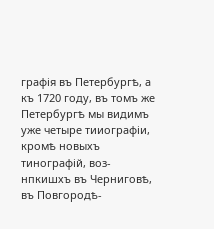графія въ Петербургѣ, а къ 1720 году, въ томъ же Петербургѣ мы видимъ уже четыре тииографіи, кромѣ новыхъ тинографій, воз- нпкишхъ въ Черниговѣ, въ Повгородѣ-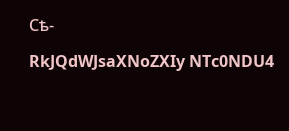Сѣ-

RkJQdWJsaXNoZXIy NTc0NDU4